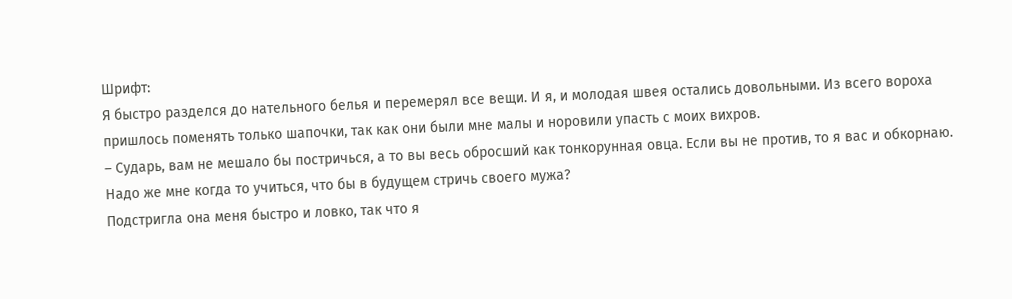Шрифт:
Я быстро разделся до нательного белья и перемерял все вещи. И я, и молодая швея остались довольными. Из всего вороха пришлось поменять только шапочки, так как они были мне малы и норовили упасть с моих вихров.
– Сударь, вам не мешало бы постричься, а то вы весь обросший как тонкорунная овца. Если вы не против, то я вас и обкорнаю. Надо же мне когда то учиться, что бы в будущем стричь своего мужа?
Подстригла она меня быстро и ловко, так что я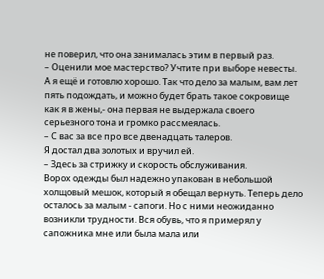не поверил, что она занималась этим в первый раз.
– Оценили мое мастерство? Учтите при выборе невесты. А я ещё и готовлю хорошо. Так что дело за малым, вам лет пять подождать, и можно будет брать такое сокровище как я в жены,- она первая не выдержала своего серьезного тона и громко рассмеялась.
– С вас за все про все двенадцать талеров.
Я достал два золотых и вручил ей.
– Здесь за стрижку и скорость обслуживания.
Ворох одежды был надежно упакован в небольшой холщовый мешок, который я обещал вернуть. Теперь дело осталось за малым - сапоги. Но с ними неожиданно возникли трудности. Вся обувь, что я примерял у сапожника мне или была мала или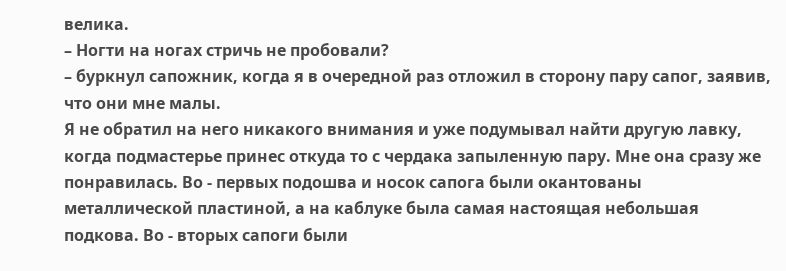велика.
– Ногти на ногах стричь не пробовали?
– буркнул сапожник, когда я в очередной раз отложил в сторону пару сапог, заявив, что они мне малы.
Я не обратил на него никакого внимания и уже подумывал найти другую лавку, когда подмастерье принес откуда то с чердака запыленную пару. Мне она сразу же понравилась. Во - первых подошва и носок сапога были окантованы металлической пластиной, а на каблуке была самая настоящая небольшая подкова. Во - вторых сапоги были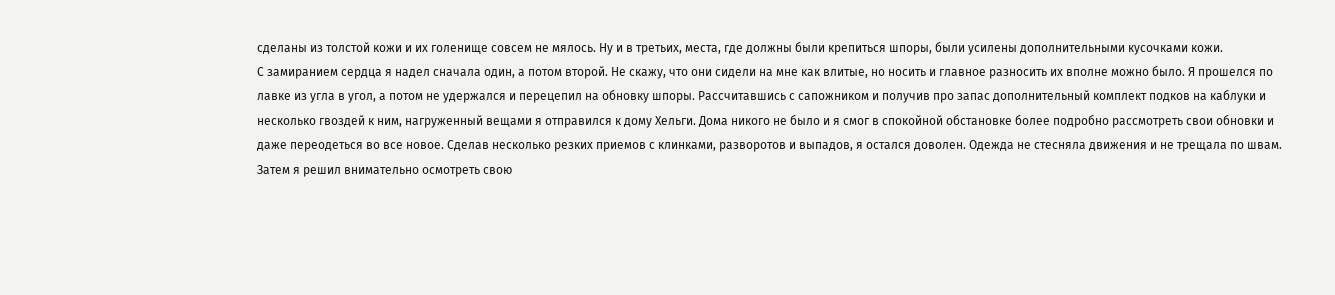сделаны из толстой кожи и их голенище совсем не мялось. Ну и в третьих, места, где должны были крепиться шпоры, были усилены дополнительными кусочками кожи.
С замиранием сердца я надел сначала один, а потом второй. Не скажу, что они сидели на мне как влитые, но носить и главное разносить их вполне можно было. Я прошелся по лавке из угла в угол, а потом не удержался и перецепил на обновку шпоры. Рассчитавшись с сапожником и получив про запас дополнительный комплект подков на каблуки и несколько гвоздей к ним, нагруженный вещами я отправился к дому Хельги. Дома никого не было и я смог в спокойной обстановке более подробно рассмотреть свои обновки и даже переодеться во все новое. Сделав несколько резких приемов с клинками, разворотов и выпадов, я остался доволен. Одежда не стесняла движения и не трещала по швам. Затем я решил внимательно осмотреть свою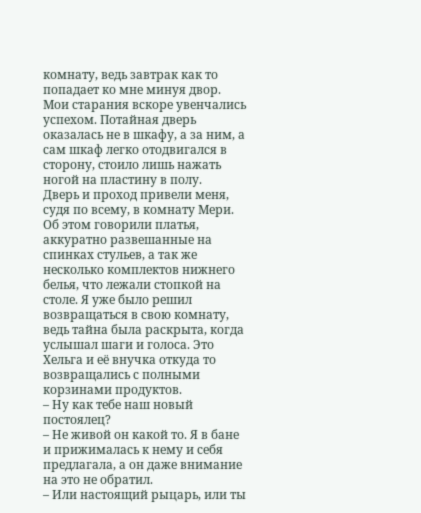комнату, ведь завтрак как то попадает ко мне минуя двор. Мои старания вскоре увенчались успехом. Потайная дверь оказалась не в шкафу, а за ним, а сам шкаф легко отодвигался в сторону, стоило лишь нажать ногой на пластину в полу.
Дверь и проход привели меня, судя по всему, в комнату Мери. Об этом говорили платья, аккуратно развешанные на спинках стульев, а так же несколько комплектов нижнего белья, что лежали стопкой на столе. Я уже было решил возвращаться в свою комнату, ведь тайна была раскрыта, когда услышал шаги и голоса. Это Хельга и её внучка откуда то возвращались с полными корзинами продуктов.
– Ну как тебе наш новый постоялец?
– Не живой он какой то. Я в бане и прижималась к нему и себя предлагала, а он даже внимание на это не обратил.
– Или настоящий рыцарь, или ты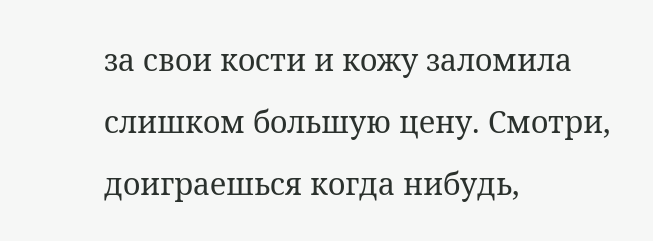за свои кости и кожу заломила слишком большую цену. Смотри, доиграешься когда нибудь,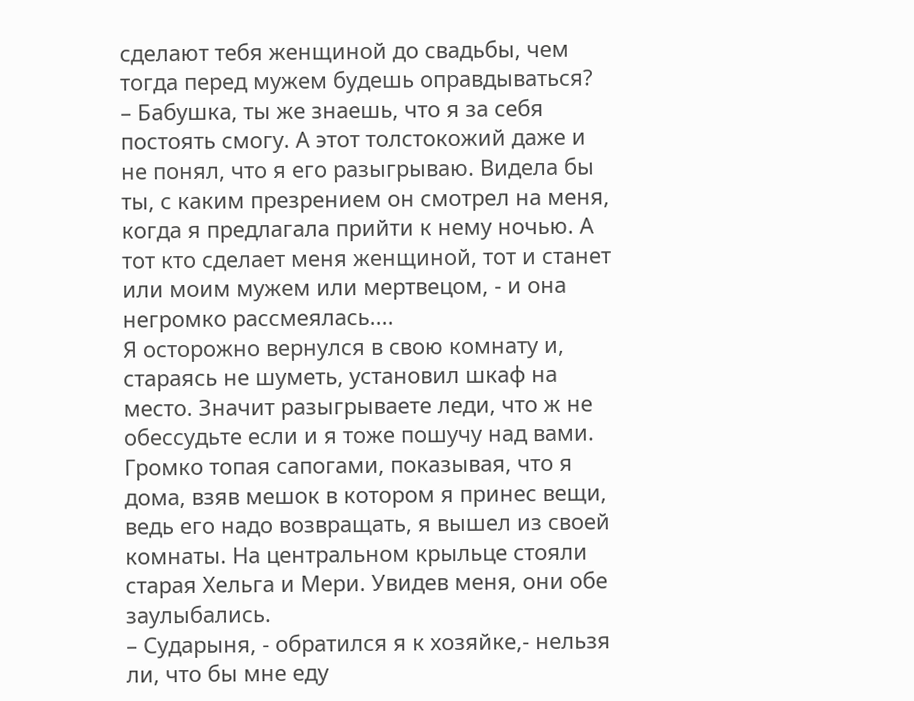сделают тебя женщиной до свадьбы, чем тогда перед мужем будешь оправдываться?
– Бабушка, ты же знаешь, что я за себя постоять смогу. А этот толстокожий даже и не понял, что я его разыгрываю. Видела бы ты, с каким презрением он смотрел на меня, когда я предлагала прийти к нему ночью. А тот кто сделает меня женщиной, тот и станет или моим мужем или мертвецом, - и она негромко рассмеялась....
Я осторожно вернулся в свою комнату и, стараясь не шуметь, установил шкаф на место. Значит разыгрываете леди, что ж не обессудьте если и я тоже пошучу над вами.
Громко топая сапогами, показывая, что я дома, взяв мешок в котором я принес вещи, ведь его надо возвращать, я вышел из своей комнаты. На центральном крыльце стояли старая Хельга и Мери. Увидев меня, они обе заулыбались.
– Сударыня, - обратился я к хозяйке,- нельзя ли, что бы мне еду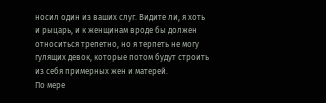носил один из ваших слуг. Видите ли, я хоть и рыцарь, и к женщинам вроде бы должен относиться трепетно, но я терпеть не могу гулящих девок, которые потом будут строить из себя примерных жен и матерей.
По мере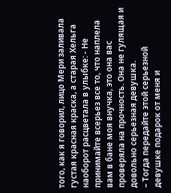того, как я говорил, лицо Мери заливала густая красная краска, а старая Хельга наоборот расцветала в улыбке: - Не принимайте всерьез все то, что наплела вам в бане моя внучка, это она вас проверяла на прочность. Она не гулящая и довольно серьезная девушка.
– Тогда передайте этой серьезной девушке подарок от меня и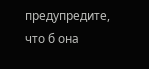предупредите, что б она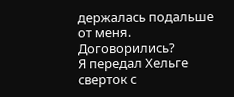держалась подальше от меня. Договорились?
Я передал Хельге сверток с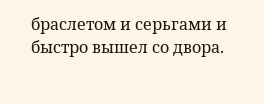браслетом и серьгами и быстро вышел со двора.